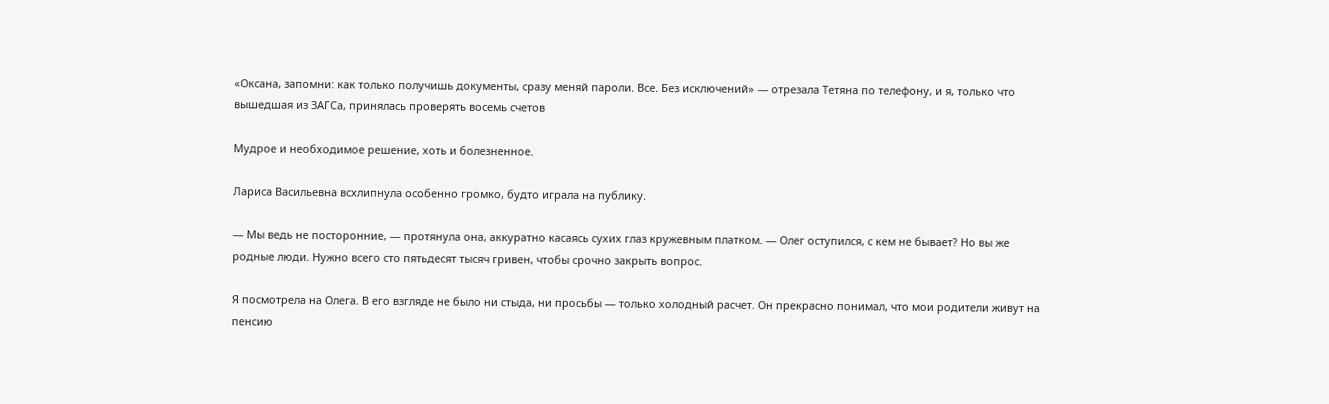«Оксана, запомни: как только получишь документы, сразу меняй пароли. Все. Без исключений» — отрезала Тетяна по телефону, и я, только что вышедшая из ЗАГСа, принялась проверять восемь счетов

Мудрое и необходимое решение, хоть и болезненное.

Лариса Васильевна всхлипнула особенно громко, будто играла на публику.

— Мы ведь не посторонние, — протянула она, аккуратно касаясь сухих глаз кружевным платком. — Олег оступился, с кем не бывает? Но вы же родные люди. Нужно всего сто пятьдесят тысяч гривен, чтобы срочно закрыть вопрос.

Я посмотрела на Олега. В его взгляде не было ни стыда, ни просьбы — только холодный расчет. Он прекрасно понимал, что мои родители живут на пенсию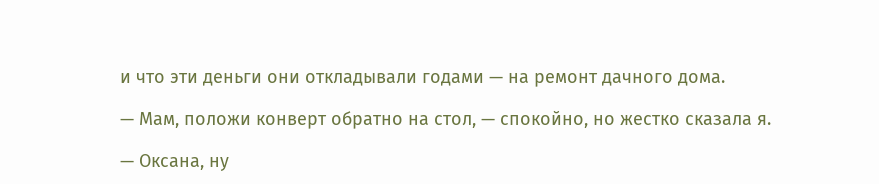и что эти деньги они откладывали годами — на ремонт дачного дома.

— Мам, положи конверт обратно на стол, — спокойно, но жестко сказала я.

— Оксана, ну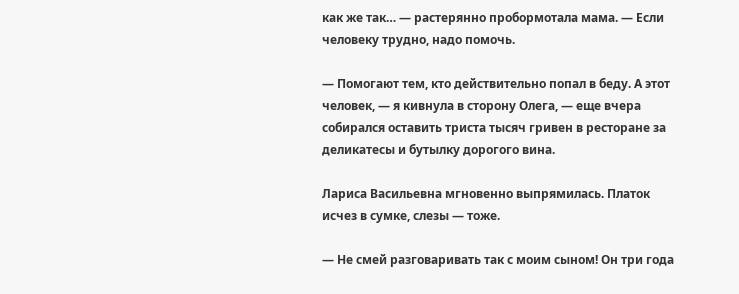как же так… — растерянно пробормотала мама. — Если человеку трудно, надо помочь.

— Помогают тем, кто действительно попал в беду. А этот человек, — я кивнула в сторону Олега, — еще вчера собирался оставить триста тысяч гривен в ресторане за деликатесы и бутылку дорогого вина.

Лариса Васильевна мгновенно выпрямилась. Платок исчез в сумке, слезы — тоже.

— Не смей разговаривать так с моим сыном! Он три года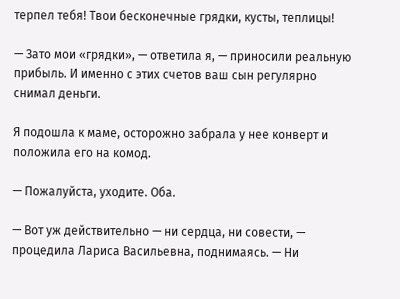терпел тебя! Твои бесконечные грядки, кусты, теплицы!

— Зато мои «грядки», — ответила я, — приносили реальную прибыль. И именно с этих счетов ваш сын регулярно снимал деньги.

Я подошла к маме, осторожно забрала у нее конверт и положила его на комод.

— Пожалуйста, уходите. Оба.

— Вот уж действительно — ни сердца, ни совести, — процедила Лариса Васильевна, поднимаясь. — Ни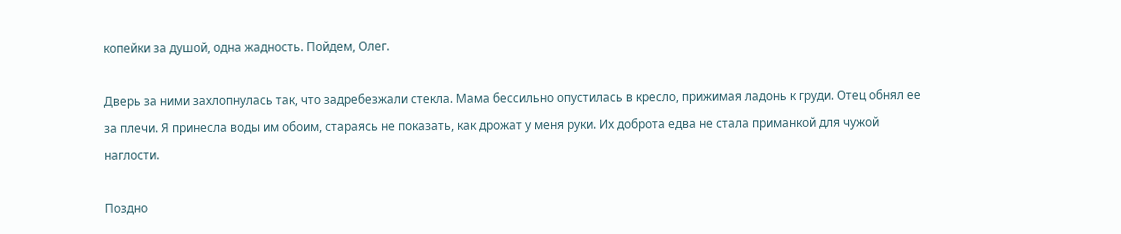копейки за душой, одна жадность. Пойдем, Олег.

Дверь за ними захлопнулась так, что задребезжали стекла. Мама бессильно опустилась в кресло, прижимая ладонь к груди. Отец обнял ее за плечи. Я принесла воды им обоим, стараясь не показать, как дрожат у меня руки. Их доброта едва не стала приманкой для чужой наглости.

Поздно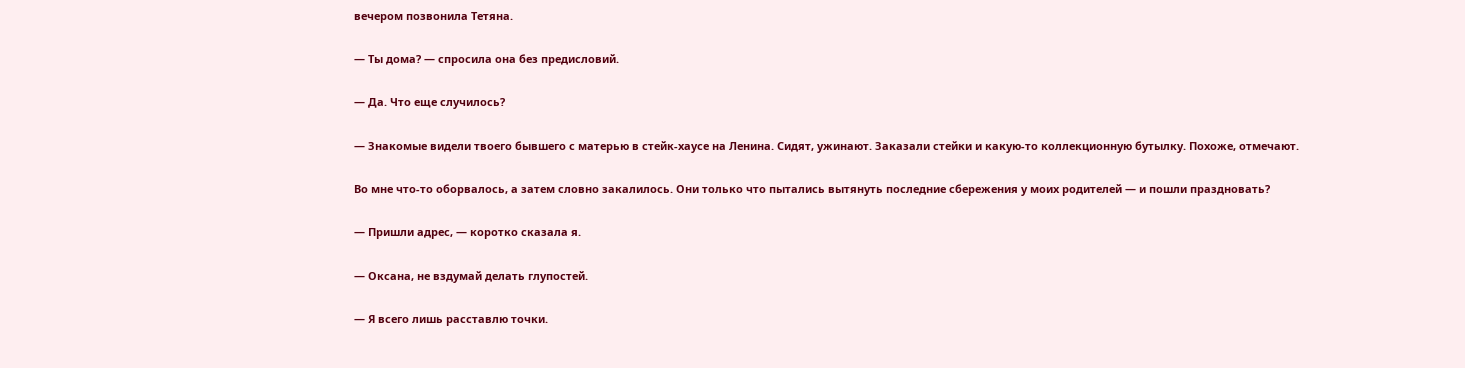вечером позвонила Тетяна.

— Ты дома? — спросила она без предисловий.

— Да. Что еще случилось?

— Знакомые видели твоего бывшего с матерью в стейк-хаусе на Ленина. Сидят, ужинают. Заказали стейки и какую‑то коллекционную бутылку. Похоже, отмечают.

Во мне что‑то оборвалось, а затем словно закалилось. Они только что пытались вытянуть последние сбережения у моих родителей — и пошли праздновать?

— Пришли адрес, — коротко сказала я.

— Оксана, не вздумай делать глупостей.

— Я всего лишь расставлю точки.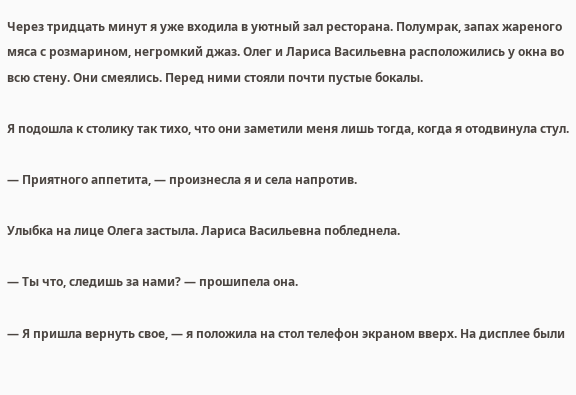Через тридцать минут я уже входила в уютный зал ресторана. Полумрак, запах жареного мяса с розмарином, негромкий джаз. Олег и Лариса Васильевна расположились у окна во всю стену. Они смеялись. Перед ними стояли почти пустые бокалы.

Я подошла к столику так тихо, что они заметили меня лишь тогда, когда я отодвинула стул.

— Приятного аппетита, — произнесла я и села напротив.

Улыбка на лице Олега застыла. Лариса Васильевна побледнела.

— Ты что, следишь за нами? — прошипела она.

— Я пришла вернуть свое, — я положила на стол телефон экраном вверх. На дисплее были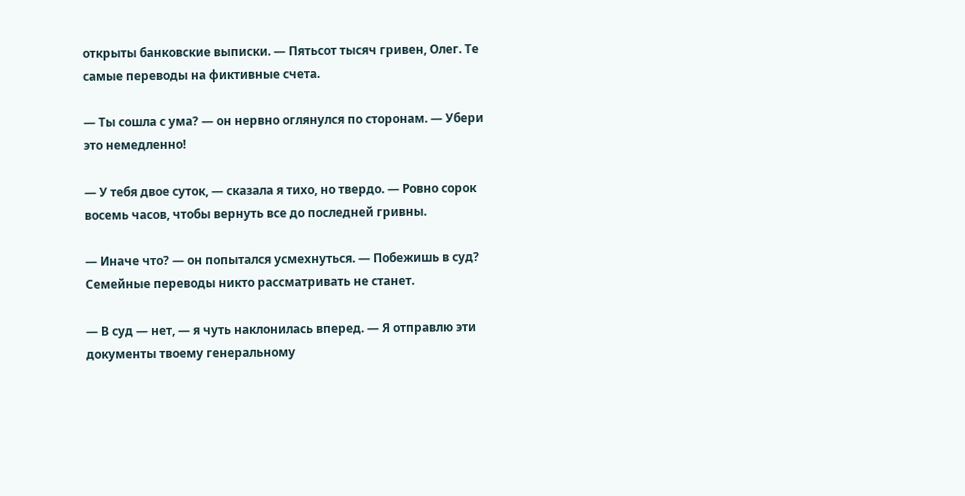открыты банковские выписки. — Пятьсот тысяч гривен, Олег. Те самые переводы на фиктивные счета.

— Ты сошла с ума? — он нервно оглянулся по сторонам. — Убери это немедленно!

— У тебя двое суток, — сказала я тихо, но твердо. — Ровно сорок восемь часов, чтобы вернуть все до последней гривны.

— Иначе что? — он попытался усмехнуться. — Побежишь в суд? Семейные переводы никто рассматривать не станет.

— В суд — нет, — я чуть наклонилась вперед. — Я отправлю эти документы твоему генеральному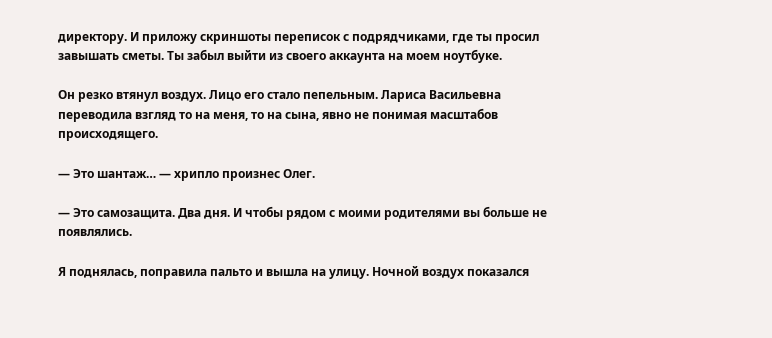директору. И приложу скриншоты переписок с подрядчиками, где ты просил завышать сметы. Ты забыл выйти из своего аккаунта на моем ноутбуке.

Он резко втянул воздух. Лицо его стало пепельным. Лариса Васильевна переводила взгляд то на меня, то на сына, явно не понимая масштабов происходящего.

— Это шантаж… — хрипло произнес Олег.

— Это самозащита. Два дня. И чтобы рядом с моими родителями вы больше не появлялись.

Я поднялась, поправила пальто и вышла на улицу. Ночной воздух показался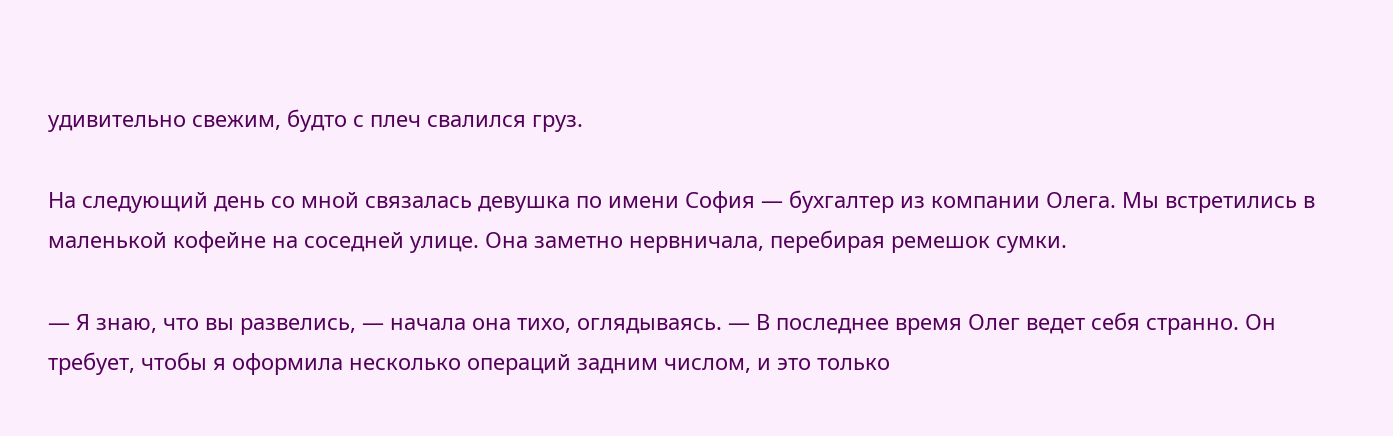удивительно свежим, будто с плеч свалился груз.

На следующий день со мной связалась девушка по имени София — бухгалтер из компании Олега. Мы встретились в маленькой кофейне на соседней улице. Она заметно нервничала, перебирая ремешок сумки.

— Я знаю, что вы развелись, — начала она тихо, оглядываясь. — В последнее время Олег ведет себя странно. Он требует, чтобы я оформила несколько операций задним числом, и это только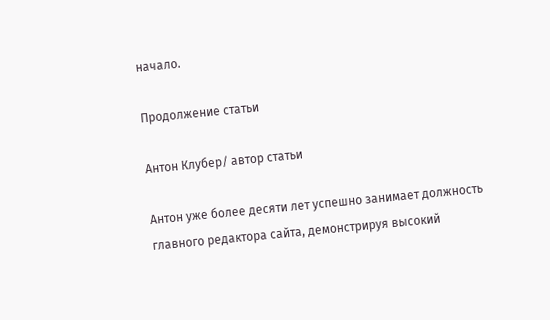начало.

Продолжение статьи

Антон Клубер/ автор статьи

Антон уже более десяти лет успешно занимает должность главного редактора сайта, демонстрируя высокий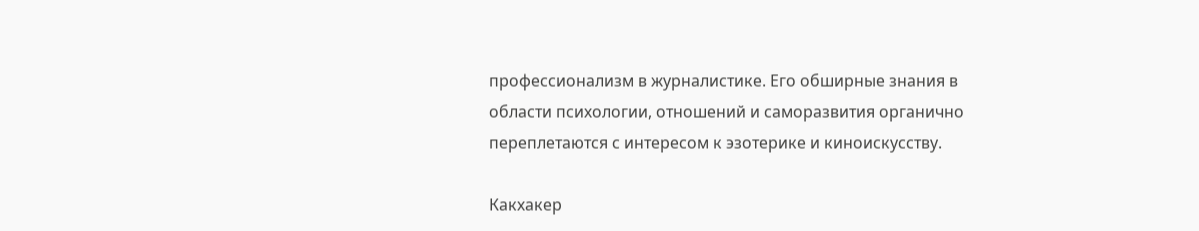профессионализм в журналистике. Его обширные знания в области психологии, отношений и саморазвития органично переплетаются с интересом к эзотерике и киноискусству.

Какхакер